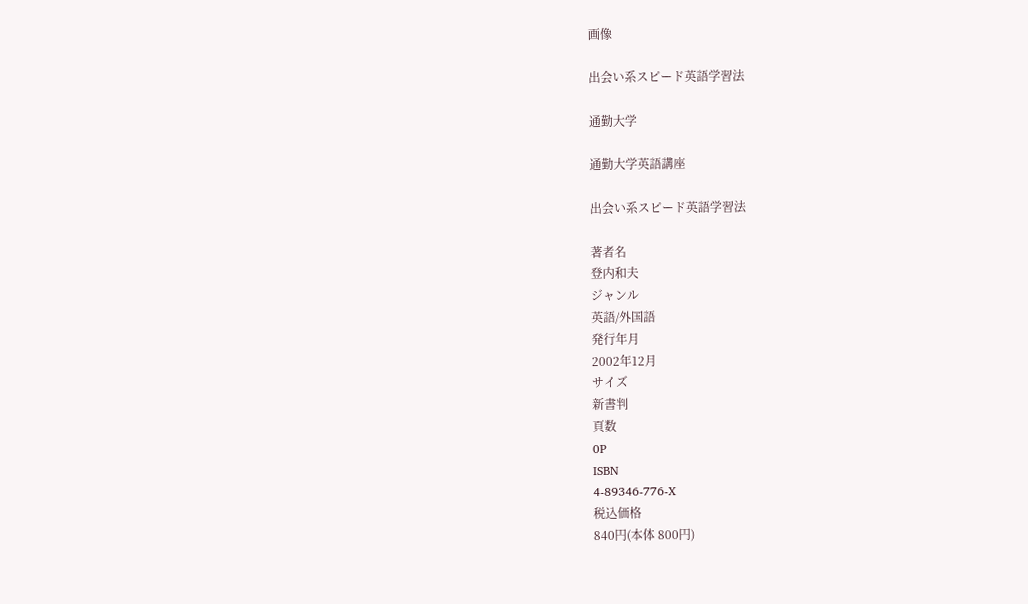画像

出会い系スピード英語学習法

通勤大学

通勤大学英語講座

出会い系スピード英語学習法

著者名
登内和夫
ジャンル
英語/外国語
発行年月
2002年12月
サイズ
新書判
頁数
0P
ISBN
4-89346-776-X
税込価格
840円(本体 800円)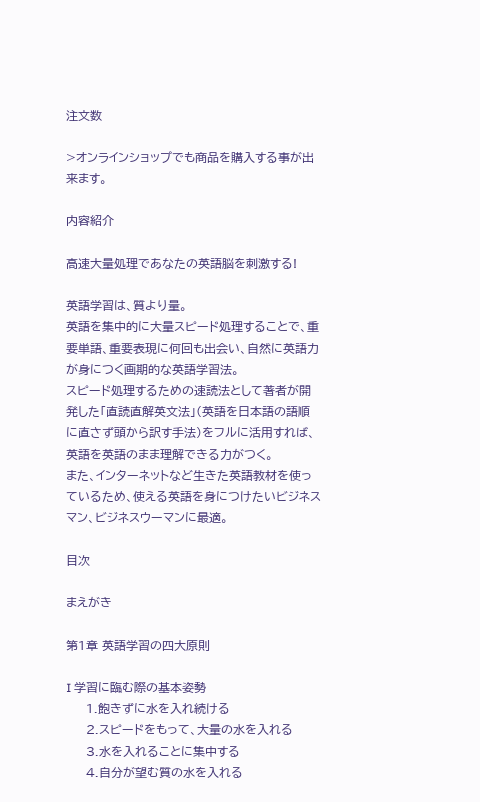注文数

>オンラインショップでも商品を購入する事が出来ます。

内容紹介

高速大量処理であなたの英語脳を刺激する!

英語学習は、質より量。
英語を集中的に大量スピード処理することで、重要単語、重要表現に何回も出会い、自然に英語力が身につく画期的な英語学習法。
スピード処理するための速読法として著者が開発した「直読直解英文法」(英語を日本語の語順に直さず頭から訳す手法)をフルに活用すれば、英語を英語のまま理解できる力がつく。
また、インターネットなど生きた英語教材を使っているため、使える英語を身につけたいビジネスマン、ビジネスウーマンに最適。

目次

まえがき

第1章 英語学習の四大原則

I 学習に臨む際の基本姿勢
     1.飽きずに水を入れ続ける
     2.スピードをもって、大量の水を入れる
     3.水を入れることに集中する
     4.自分が望む質の水を入れる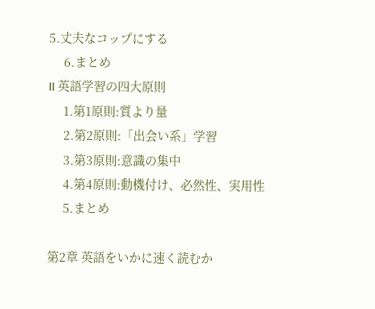5.丈夫なコップにする
     6.まとめ
II 英語学習の四大原則
     1.第1原則:質より量
     2.第2原則:「出会い系」学習
     3.第3原則:意識の集中
     4.第4原則:動機付け、必然性、実用性
     5.まとめ

第2章 英語をいかに速く読むか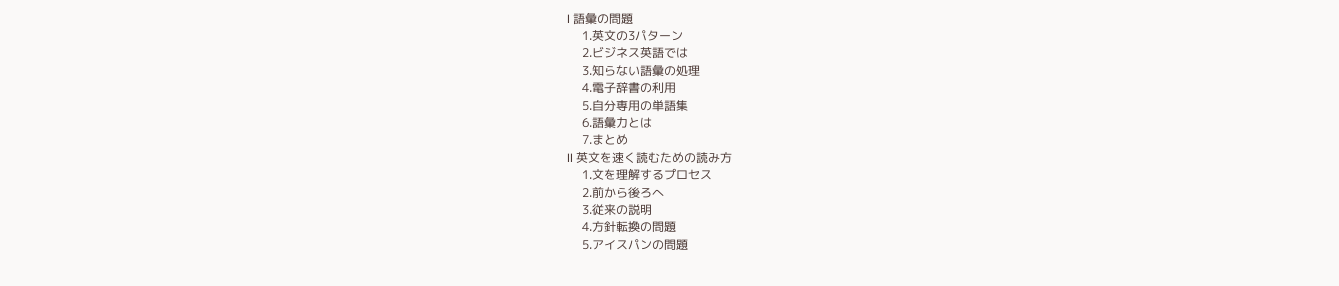I 語彙の問題
     1.英文の3パターン
     2.ビジネス英語では
     3.知らない語彙の処理
     4.電子辞書の利用
     5.自分専用の単語集
     6.語彙力とは
     7.まとめ
II 英文を速く読むための読み方
     1.文を理解するプロセス
     2.前から後ろへ
     3.従来の説明
     4.方針転換の問題
     5.アイスパンの問題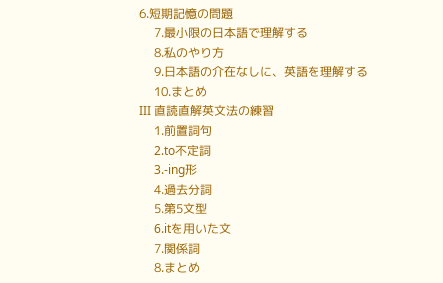6.短期記憶の問題
     7.最小限の日本語で理解する
     8.私のやり方
     9.日本語の介在なしに、英語を理解する
     10.まとめ
III 直読直解英文法の練習
     1.前置詞句
     2.to不定詞
     3.-ing形
     4.過去分詞
     5.第5文型
     6.itを用いた文
     7.関係詞
     8.まとめ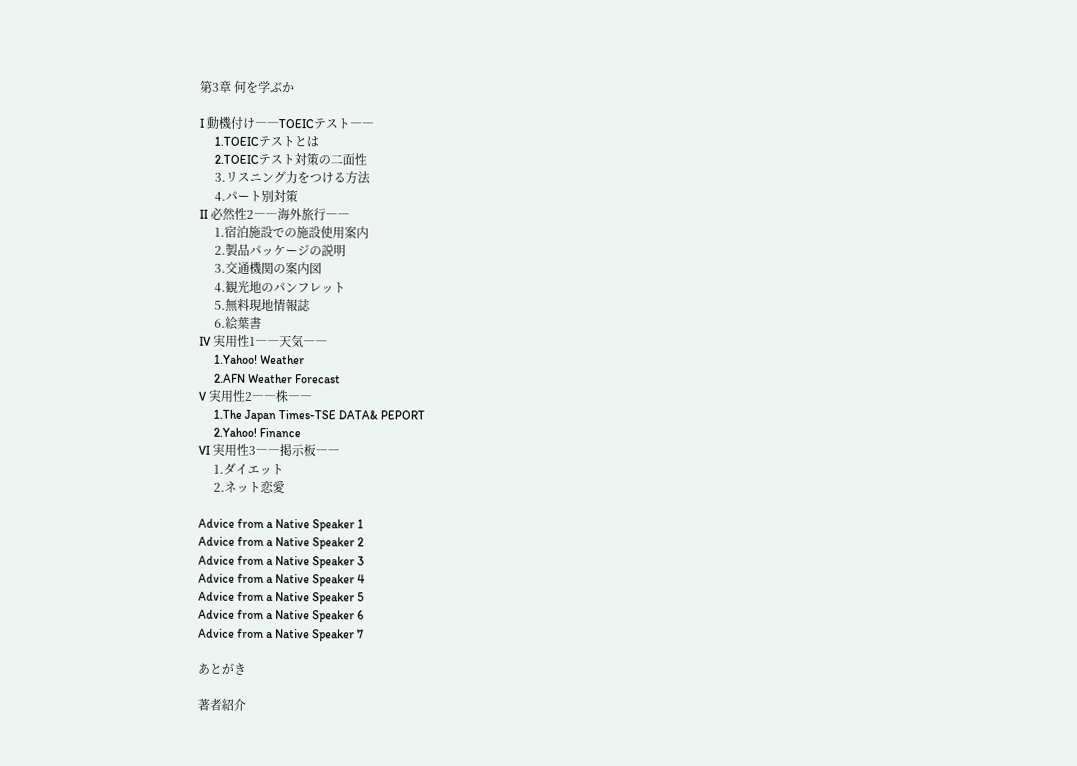第3章 何を学ぶか

I 動機付け――TOEICテスト――
     1.TOEICテストとは
     2.TOEICテスト対策の二面性
     3.リスニング力をつける方法
     4.パート別対策
II 必然性2――海外旅行――
     1.宿泊施設での施設使用案内
     2.製品パッケージの説明
     3.交通機関の案内図
     4.観光地のパンフレット
     5.無料現地情報誌
     6.絵葉書
IV 実用性1――天気――
     1.Yahoo! Weather
     2.AFN Weather Forecast
V 実用性2――株――
     1.The Japan Times-TSE DATA& PEPORT
     2.Yahoo! Finance
VI 実用性3――掲示板――
     1.ダイエット
     2.ネット恋愛

Advice from a Native Speaker 1
Advice from a Native Speaker 2
Advice from a Native Speaker 3
Advice from a Native Speaker 4
Advice from a Native Speaker 5
Advice from a Native Speaker 6
Advice from a Native Speaker 7

あとがき

著者紹介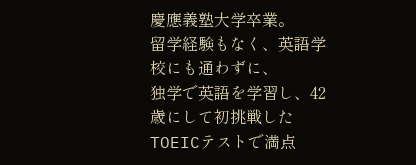慶應義塾大学卒業。
留学経験もなく、英語学校にも通わずに、
独学で英語を学習し、42歳にして初挑戦したTOEICテストで満点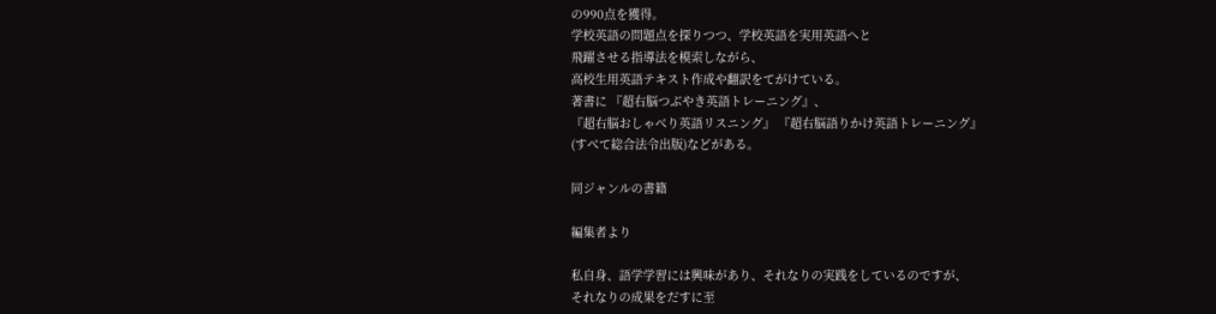の990点を獲得。
学校英語の問題点を探りつつ、学校英語を実用英語へと
飛躍させる指導法を模索しながら、
高校生用英語テキスト作成や翻訳をてがけている。
著書に 『超右脳つぶやき英語トレーニング』、
『超右脳おしゃべり英語リスニング』 『超右脳語りかけ英語トレーニング』
(すべて総合法令出版)などがある。

同ジャンルの書籍

編集者より

私自身、語学学習には興味があり、それなりの実践をしているのですが、
それなりの成果をだすに至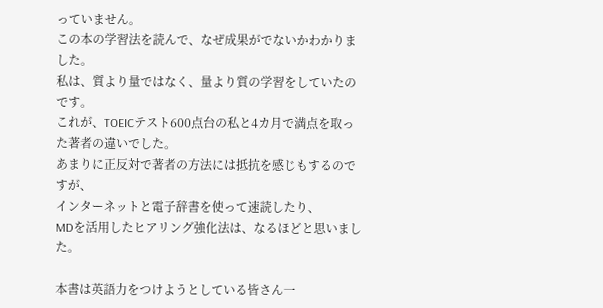っていません。
この本の学習法を読んで、なぜ成果がでないかわかりました。
私は、質より量ではなく、量より質の学習をしていたのです。
これが、TOEICテスト600点台の私と4カ月で満点を取った著者の違いでした。
あまりに正反対で著者の方法には抵抗を感じもするのですが、
インターネットと電子辞書を使って速読したり、
MDを活用したヒアリング強化法は、なるほどと思いました。

本書は英語力をつけようとしている皆さん一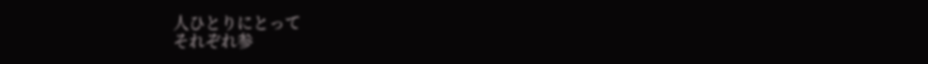人ひとりにとって
それぞれ参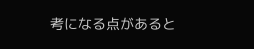考になる点があると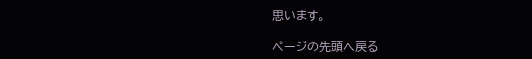思います。

ページの先頭へ戻る